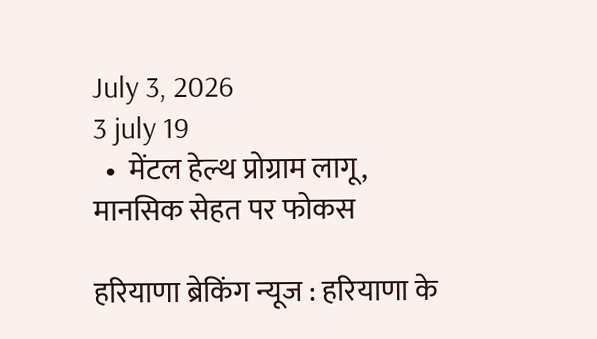July 3, 2026
3 july 19
  •  मेंटल हेल्थ प्रोग्राम लागू, मानसिक सेहत पर फोकस

हरियाणा ब्रेकिंग न्यूज : हरियाणा के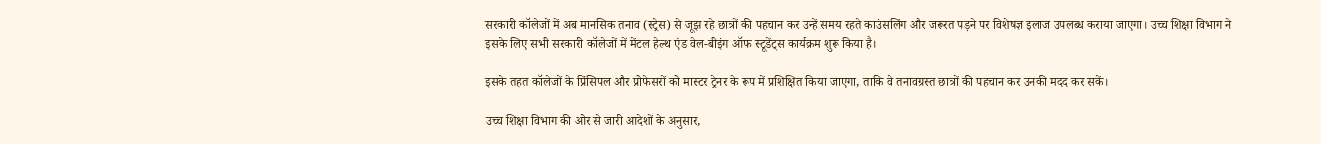सरकारी कॉलेजों में अब मानसिक तनाव (स्ट्रेस) से जूझ रहे छात्रों की पहचान कर उन्हें समय रहते काउंसलिंग और जरूरत पड़ने पर विशेषज्ञ इलाज उपलब्ध कराया जाएगा। उच्च शिक्षा विभाग ने इसके लिए सभी सरकारी कॉलेजों में मेंटल हेल्थ एंड वेल-बीइंग ऑफ स्टूडेंट्स कार्यक्रम शुरू किया है।

इसके तहत कॉलेजों के प्रिंसिपल और प्रोफेसरों को मास्टर ट्रेनर के रूप में प्रशिक्षित किया जाएगा, ताकि वे तनावग्रस्त छात्रों की पहचान कर उनकी मदद कर सकें।

उच्च शिक्षा विभाग की ओर से जारी आदेशों के अनुसार,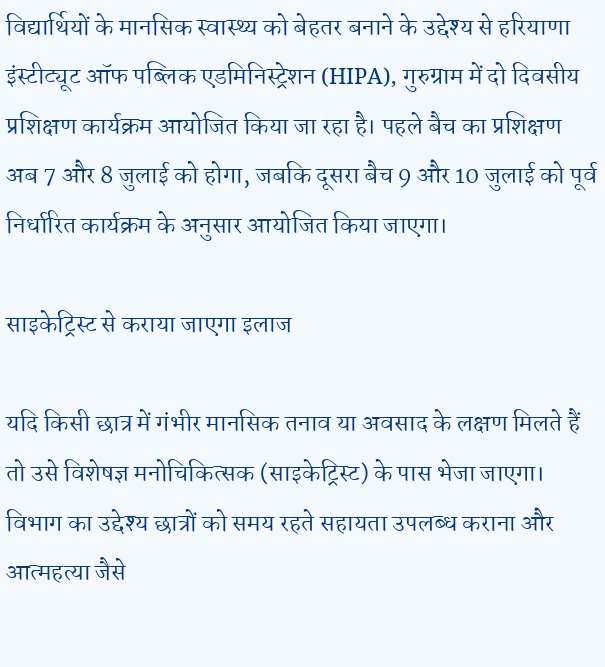विद्यार्थियों के मानसिक स्वास्थ्य को बेहतर बनाने के उद्देश्य से हरियाणा इंस्टीट्यूट ऑफ पब्लिक एडमिनिस्ट्रेशन (HIPA), गुरुग्राम में दो दिवसीय प्रशिक्षण कार्यक्रम आयोजित किया जा रहा है। पहले बैच का प्रशिक्षण अब 7 और 8 जुलाई को होगा, जबकि दूसरा बैच 9 और 10 जुलाई को पूर्व निर्धारित कार्यक्रम के अनुसार आयोजित किया जाएगा।

साइकेट्रिस्ट से कराया जाएगा इलाज

यदि किसी छात्र में गंभीर मानसिक तनाव या अवसाद के लक्षण मिलते हैं तो उसे विशेषज्ञ मनोचिकित्सक (साइकेट्रिस्ट) के पास भेजा जाएगा। विभाग का उद्देश्य छात्रों को समय रहते सहायता उपलब्ध कराना और आत्महत्या जैसे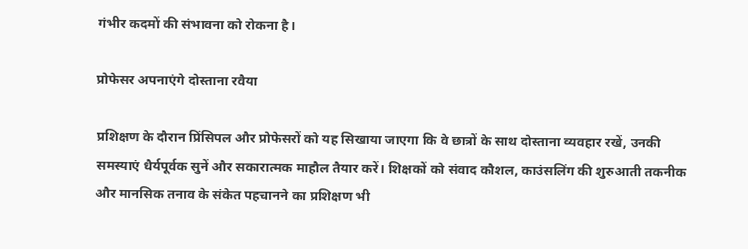गंभीर कदमों की संभावना को रोकना है।

प्रोफेसर अपनाएंगे दोस्ताना रवैया

प्रशिक्षण के दौरान प्रिंसिपल और प्रोफेसरों को यह सिखाया जाएगा कि वे छात्रों के साथ दोस्ताना व्यवहार रखें, उनकी समस्याएं धैर्यपूर्वक सुनें और सकारात्मक माहौल तैयार करें। शिक्षकों को संवाद कौशल, काउंसलिंग की शुरुआती तकनीक और मानसिक तनाव के संकेत पहचानने का प्रशिक्षण भी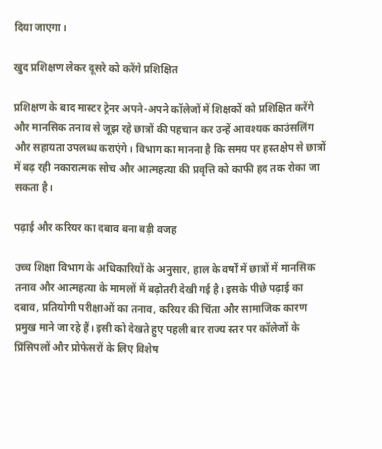दिया जाएगा।

खुद प्रशिक्षण लेकर दूसरे को करेंगे प्रशिक्षित

प्रशिक्षण के बाद मास्टर ट्रेनर अपने-अपने कॉलेजों में शिक्षकों को प्रशिक्षित करेंगे और मानसिक तनाव से जूझ रहे छात्रों की पहचान कर उन्हें आवश्यक काउंसलिंग और सहायता उपलब्ध कराएंगे। विभाग का मानना है कि समय पर हस्तक्षेप से छात्रों में बढ़ रही नकारात्मक सोच और आत्महत्या की प्रवृत्ति को काफी हद तक रोका जा सकता है।

पढ़ाई और करियर का दबाव बना बड़ी वजह

उच्च शिक्षा विभाग के अधिकारियों के अनुसार, हाल के वर्षों में छात्रों में मानसिक तनाव और आत्महत्या के मामलों में बढ़ोतरी देखी गई है। इसके पीछे पढ़ाई का दबाव, प्रतियोगी परीक्षाओं का तनाव, करियर की चिंता और सामाजिक कारण प्रमुख माने जा रहे हैं। इसी को देखते हुए पहली बार राज्य स्तर पर कॉलेजों के प्रिंसिपलों और प्रोफेसरों के लिए विशेष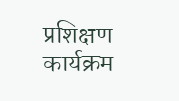प्रशिक्षण कार्यक्रम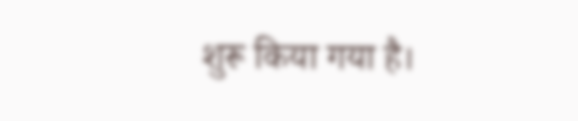शुरू किया गया है।